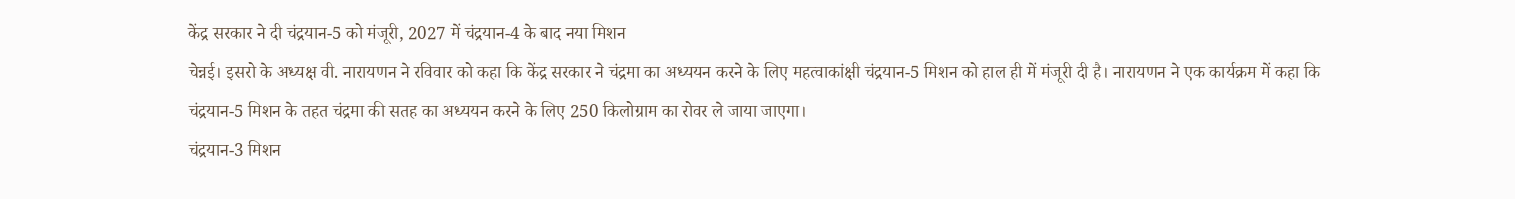केंद्र सरकार ने दी चंद्रयान-5 को मंजूरी, 2027 में चंद्रयान-4 के बाद नया मिशन
चेन्नई। इसरो के अध्यक्ष वी. नारायणन ने रविवार को कहा कि केंद्र सरकार ने चंद्रमा का अध्ययन करने के लिए महत्वाकांक्षी चंद्रयान-5 मिशन को हाल ही में मंजूरी दी है। नारायणन ने एक कार्यक्रम में कहा कि चंद्रयान-5 मिशन के तहत चंद्रमा की सतह का अध्ययन करने के लिए 250 किलोग्राम का रोवर ले जाया जाएगा।
चंद्रयान-3 मिशन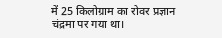में 25 किलोग्राम का रोवर प्रज्ञान चंद्रमा पर गया था।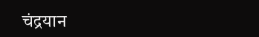चंद्रयान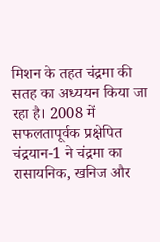मिशन के तहत चंद्रमा की सतह का अध्ययन किया जा रहा है। 2008 में सफलतापूर्वक प्रक्षेपित चंद्रयान-1 ने चंद्रमा का रासायनिक, खनिज और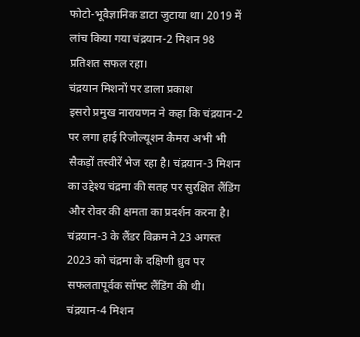फोटो-भूवैज्ञानिक डाटा जुटाया था। 2019 में लांच किया गया चंद्रयान-2 मिशन 98 प्रतिशत सफल रहा।
चंद्रयान मिशनों पर डाला प्रकाश
इसरो प्रमुख नारायणन ने कहा कि चंद्रयान-2 पर लगा हाई रिजोल्यूशन कैमरा अभी भी सैकड़ों तस्वीरें भेज रहा है। चंद्रयान-3 मिशन का उद्देश्य चंद्रमा की सतह पर सुरक्षित लैंडिंग और रोवर की क्षमता का प्रदर्शन करना है।
चंद्रयान-3 के लैंडर विक्रम ने 23 अगस्त 2023 को चंद्रमा के दक्षिणी ध्रुव पर सफलतापूर्वक सॉफ्ट लैंडिंग की थी। चंद्रयान-4 मिशन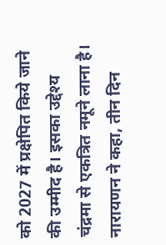को 2027 में प्रक्षेपित किये जाने की उम्मीद है। इसका उद्देश्य चंद्रमा से एकत्रित नमूने लाना है।
नारायणन ने कहा, तीन दिन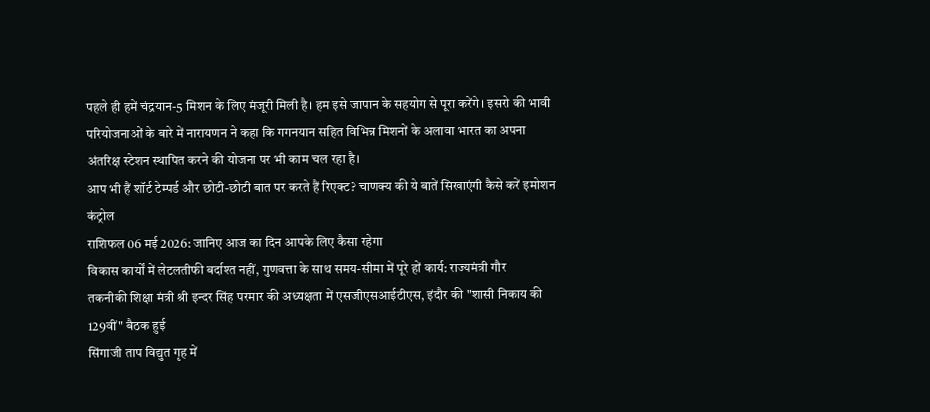पहले ही हमें चंद्रयान-5 मिशन के लिए मंजूरी मिली है। हम इसे जापान के सहयोग से पूरा करेंगे। इसरो की भावी परियोजनाओं के बारे में नारायणन ने कहा कि गगनयान सहित विभिन्न मिशनों के अलावा भारत का अपना अंतरिक्ष स्टेशन स्थापित करने की योजना पर भी काम चल रहा है।
आप भी हैं शॉर्ट टेम्पर्ड और छोटी-छोटी बात पर करते हैं रिएक्ट? चाणक्य की ये बातें सिखाएंगी कैसे करें इमोशन कंट्रोल
राशिफल 06 मई 2026: जानिए आज का दिन आपके लिए कैसा रहेगा
विकास कार्यों में लेटलतीफी बर्दाश्त नहीं, गुणवत्ता के साथ समय-सीमा में पूरे हों कार्य: राज्यमंत्री गौर
तकनीकी शिक्षा मंत्री श्री इन्दर सिंह परमार की अध्यक्षता में एसजीएसआईटीएस, इंदौर की "शासी निकाय की 129वीं" बैठक हुई
सिंगाजी ताप विद्युत गृह में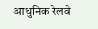आधुनिक रेलवे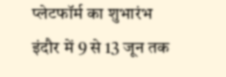प्लेटफॉर्म का शुभारंभ
इंदौर में 9 से 13 जून तक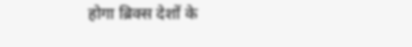होगा ब्रिक्स देशों के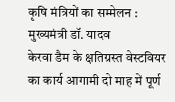कृषि मंत्रियों का सम्मेलन : मुख्यमंत्री डॉ. यादव
केरवा डैम के क्षतिग्रस्त वेस्टवियर का कार्य आगामी दो माह में पूर्ण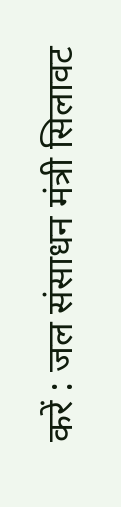करें : जल संसाधन मंत्री सिलावट